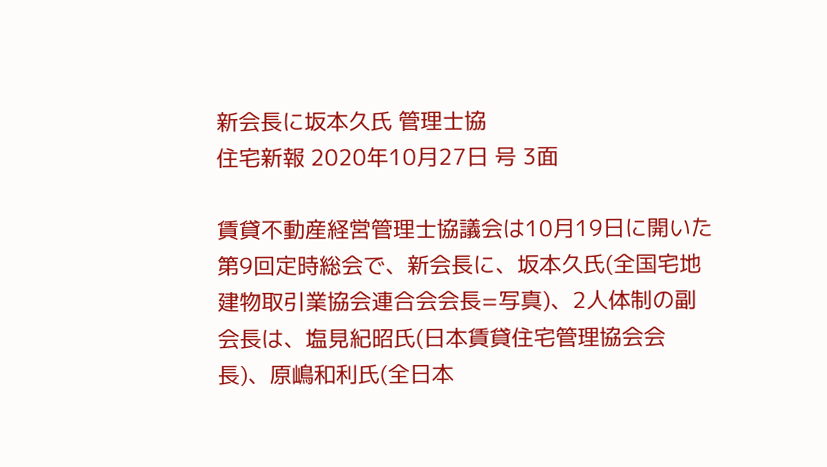新会長に坂本久氏 管理士協
住宅新報 2020年10月27日 号 3面

賃貸不動産経営管理士協議会は10月19日に開いた第9回定時総会で、新会長に、坂本久氏(全国宅地建物取引業協会連合会会長=写真)、2人体制の副会長は、塩見紀昭氏(日本賃貸住宅管理協会会長)、原嶋和利氏(全日本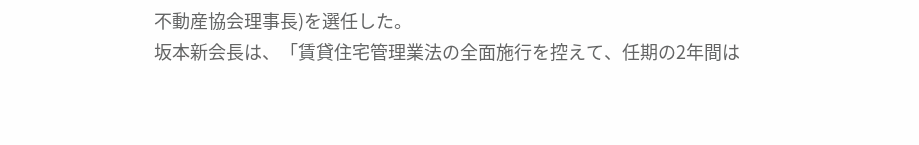不動産協会理事長)を選任した。
坂本新会長は、「賃貸住宅管理業法の全面施行を控えて、任期の2年間は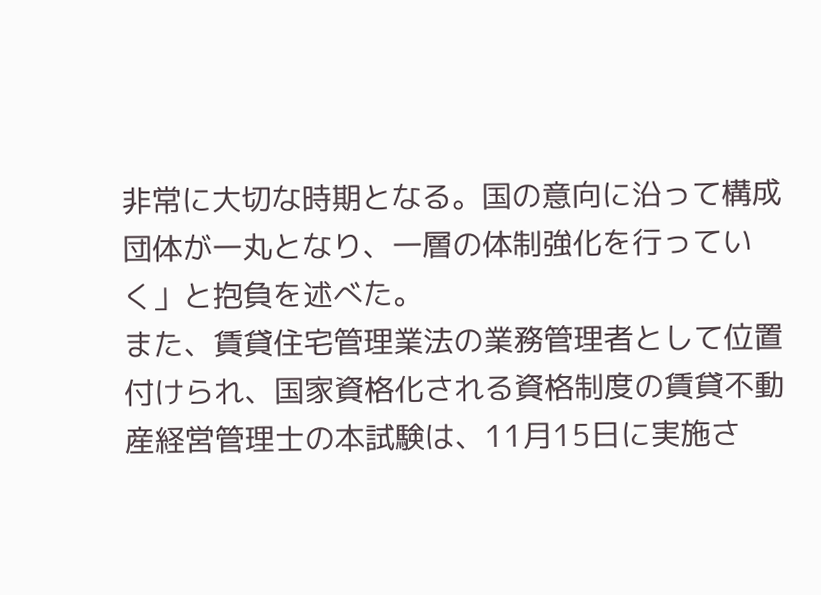非常に大切な時期となる。国の意向に沿って構成団体が一丸となり、一層の体制強化を行っていく」と抱負を述べた。
また、賃貸住宅管理業法の業務管理者として位置付けられ、国家資格化される資格制度の賃貸不動産経営管理士の本試験は、11月15日に実施さ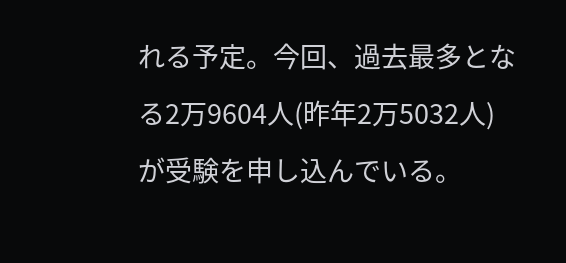れる予定。今回、過去最多となる2万9604人(昨年2万5032人)が受験を申し込んでいる。